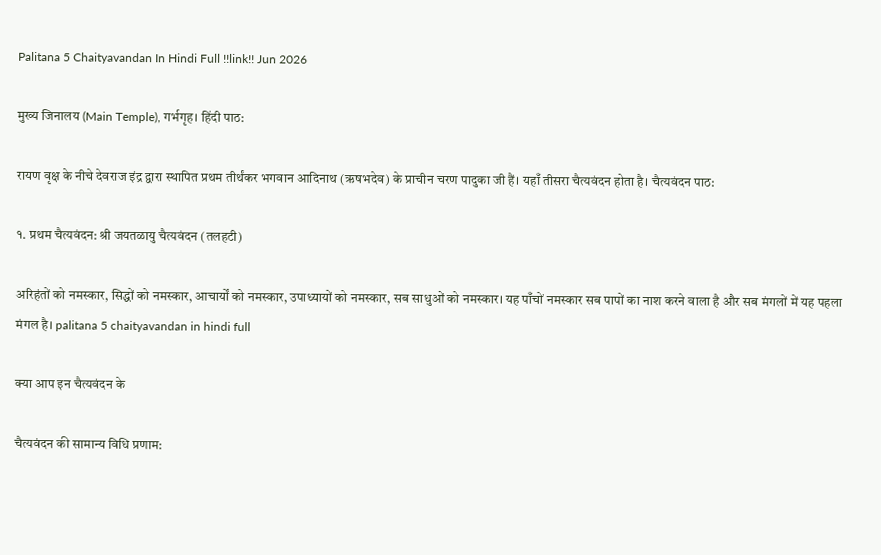Palitana 5 Chaityavandan In Hindi Full !!link!! Jun 2026

मुख्य जिनालय (Main Temple), गर्भगृह। हिंदी पाठ:

रायण वृक्ष के नीचे देवराज इंद्र द्वारा स्थापित प्रथम तीर्थंकर भगवान आदिनाथ (ऋषभदेव) के प्राचीन चरण पादुका जी हैं। यहाँ तीसरा चैत्यवंदन होता है। चैत्यवंदन पाठ:

१. प्रथम चैत्यवंदन: श्री जयतळायु चैत्यवंदन (तलहटी)

अरिहंतों को नमस्कार, सिद्धों को नमस्कार, आचार्यों को नमस्कार, उपाध्यायों को नमस्कार, सब साधुओं को नमस्कार। यह पाँचों नमस्कार सब पापों का नाश करने वाला है और सब मंगलों में यह पहला मंगल है। palitana 5 chaityavandan in hindi full

क्या आप इन चैत्यवंदन के

चैत्यवंदन की सामान्य विधि प्रणाम: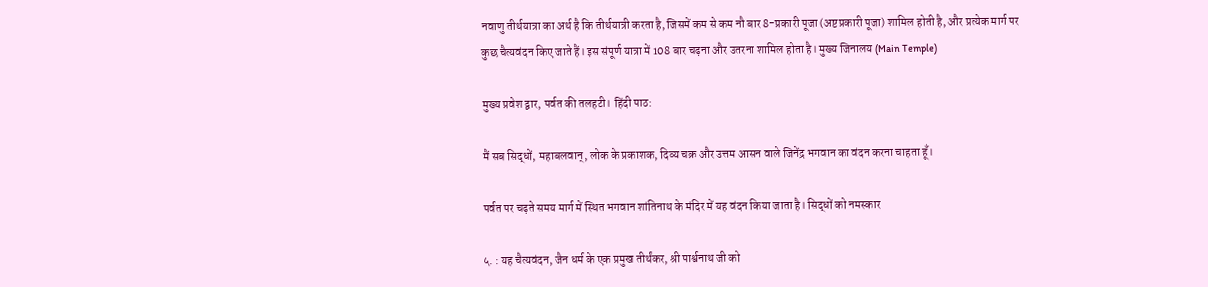नवाणु तीर्थयात्रा का अर्थ है कि तीर्थयात्री करता है, जिसमें कम से कम नौ बार 8-प्रकारी पूजा (अष्टप्रकारी पूजा) शामिल होती है, और प्रत्येक मार्ग पर कुछ चैत्यवंदन किए जाते हैं। इस संपूर्ण यात्रा में 108 बार चढ़ना और उतरना शामिल होता है। मुख्य जिनालय (Main Temple)

मुख्य प्रवेश द्वार, पर्वत की तलहटी। हिंदी पाठ:

मैं सब सिद्धों, महाबलवान्, लोक के प्रकाशक, दिव्य चक्र और उत्तम आसन वाले जिनेंद्र भगवान का वंदन करना चाहता हूँ।

पर्वत पर चढ़ते समय मार्ग में स्थित भगवान शांतिनाथ के मंदिर में यह वंदन किया जाता है। सिद्धों को नमस्कार

५. : यह चैत्यवंदन, जैन धर्म के एक प्रमुख तीर्थंकर, श्री पार्श्वनाथ जी को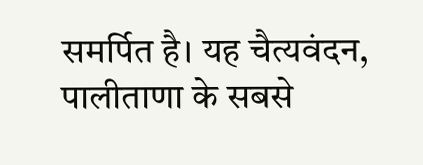समर्पित है। यह चैत्यवंदन, पालीताणा के सबसे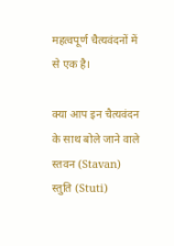महत्वपूर्ण चैत्यवंदनों में से एक है।

क्या आप इन चैत्यवंदन के साथ बोले जाने वाले स्तवन (Stavan) स्तुति (Stuti)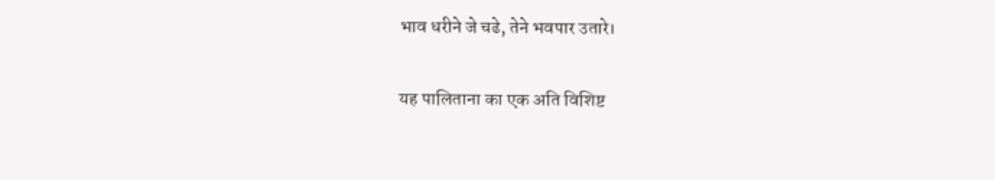भाव धरीने जे चढे, तेने भवपार उतारे।

यह पालिताना का एक अति विशिष्ट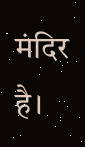मंदिर है।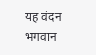यह वंदन भगवान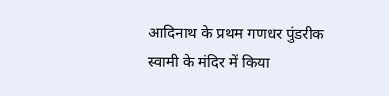आदिनाथ के प्रथम गणधर पुंडरीक स्वामी के मंदिर में किया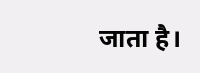जाता है।